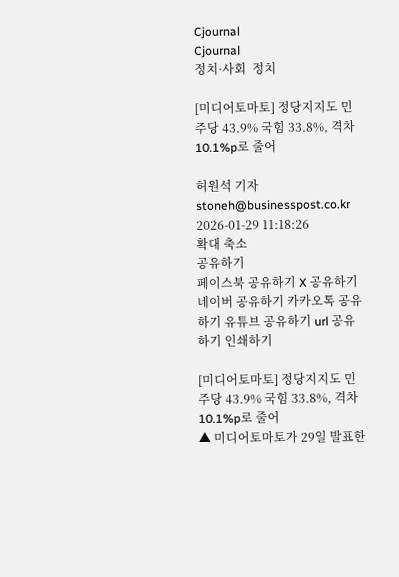Cjournal
Cjournal
정치·사회  정치

[미디어토마토] 정당지지도 민주당 43.9% 국힘 33.8%, 격차 10.1%p로 줄어

허원석 기자 stoneh@businesspost.co.kr 2026-01-29 11:18:26
확대 축소
공유하기
페이스북 공유하기 X 공유하기 네이버 공유하기 카카오톡 공유하기 유튜브 공유하기 url 공유하기 인쇄하기

[미디어토마토] 정당지지도 민주당 43.9% 국힘 33.8%, 격차 10.1%p로 줄어
▲ 미디어토마토가 29일 발표한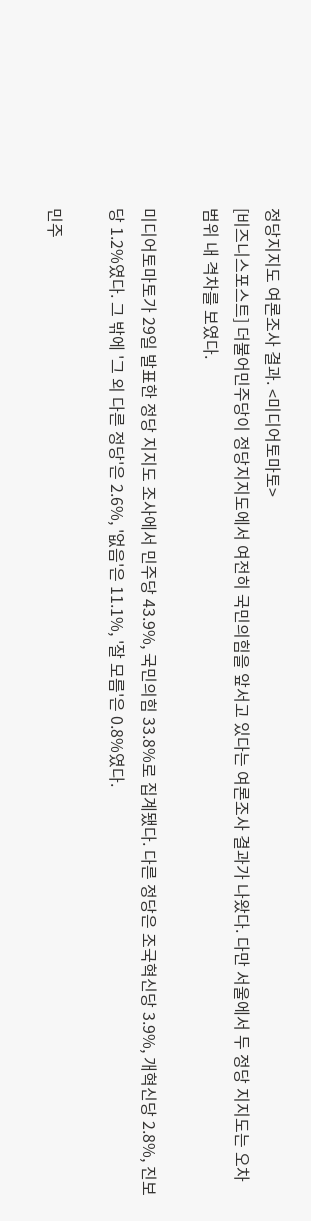정당지지도 여론조사 결과. <미디어토마토>
[비즈니스포스트] 더불어민주당이 정당지지도에서 여전히 국민의힘을 앞서고 있다는 여론조사 결과가 나왔다. 다만 서울에서 두 정당 지지도는 오차범위 내 격차를 보였다.

미디어토마토가 29일 발표한 정당 지지도 조사에서 민주당 43.9%, 국민의힘 33.8%로 집계됐다. 다른 정당은 조국혁신당 3.9%, 개혁신당 2.8%, 진보당 1.2%였다. 그 밖에 '그 외 다른 정당'은 2.6%, '없음'은 11.1%, '잘 모름'은 0.8%였다.

민주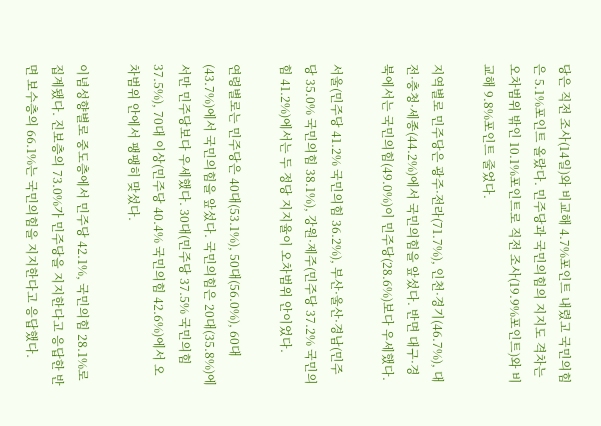당은 직전 조사(14일)와 비교해 4.7%포인트 내렸고 국민의힘은 5.1%포인트 올랐다. 민주당과 국민의힘의 지지도 격차는 오차범위 밖인 10.1%포인트로 직전 조사(19.9%포인트)와 비교해 9.8%포인트 줄었다.

지역별로 민주당은 광주·전라(71.7%), 인천·경기(46.7%), 대전·충청·세종(44.2%)에서 국민의힘을 앞섰다. 반면 대구·경북에서는 국민의힘(49.0%)이 민주당(28.6%)보다 우세했다.

서울(민주당 41.2% 국민의힘 36.2%), 부산·울산·경남(민주당 35.0% 국민의힘 38.1%), 강원·제주(민주당 37.2% 국민의힘 41.2%)에서는 두 정당 지지율이 오차범위 안이었다.

연령별로는 민주당은 40대(53.1%), 50대(56.0%), 60대(43.7%)에서 국민의힘을 앞섰다. 국민의힘은 20대(35.8%)에서만 민주당보다 우세했다. 30대(민주당 37.5% 국민의힘 37.5%), 70대 이상(민주당 40.4% 국민의힘 42.6%)에서 오차범위 안에서 팽팽히 맞섰다.

이념성향별로 중도층에서 민주당 42.1%, 국민의힘 28.1%로 집계됐다. 진보층의 73.0%가 민주당을 지지한다고 응답한 반면 보수층의 66.1%는 국민의힘을 지지한다고 응답했다.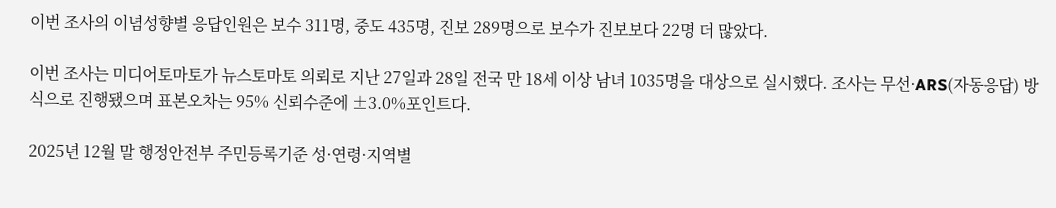이번 조사의 이념성향별 응답인원은 보수 311명, 중도 435명, 진보 289명으로 보수가 진보보다 22명 더 많았다.

이번 조사는 미디어토마토가 뉴스토마토 의뢰로 지난 27일과 28일 전국 만 18세 이상 남녀 1035명을 대상으로 실시했다. 조사는 무선·ARS(자동응답) 방식으로 진행됐으며 표본오차는 95% 신뢰수준에 ±3.0%포인트다.

2025년 12월 말 행정안전부 주민등록기준 성·연령·지역별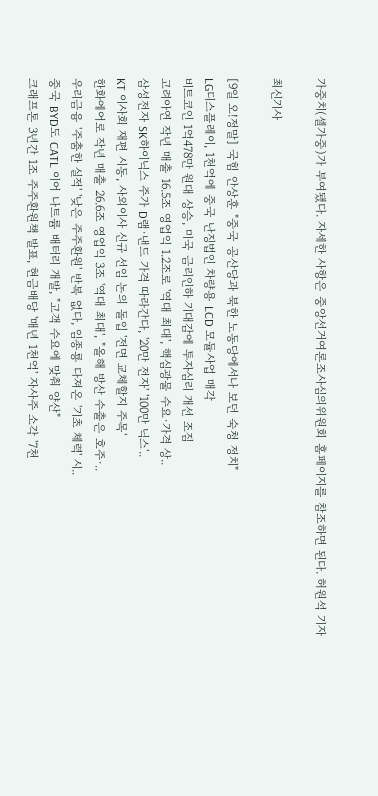가중치(셀가중)가 부여됐다. 자세한 사항은 중앙선거여론조사심의위원회 홈페이지를 참조하면 된다. 허원석 기자

최신기사

[9일 오!정말] 국힘 안상훈 "중국 공산당과 북한 노동당에서나 보던 숙청 정치"
LG디스플레이, 1천억에 중국 난징법인 차량용 LCD 모듈사업 매각
비트코인 1억478만 원대 상승, 미국 금리인하 기대감에 투자심리 개선 조짐
고려아연 작년 매출 16.5조 영업익 1.2조로 '역대 최대', 핵심광물 수요·가격 상..
삼성전자 SK하이닉스 주가 D램·낸드 가격 따라간다, '20만 전자' '100만 닉스'..
KT 이사회 재편 시동, 사외이사 신규 선임 논의 돌입 '전면 교체할지 주목'
한화에어로 작년 매출 26.6조 영업익 3조 '역대 최대', "올해 방산 수출은 호주·..
우리금융 '주춤한 실적' '낮은 주주환원' 반복 없다, 임종룡 다져온 '기초 체력' 시..
중국 BYD도 CATL 이어 나트륨 배터리 개발, "고객 수요에 맞춰 양산"
크래프톤 3년간 1조 주주환원책 발표, 현금배당 '매년 1천억' 자사주 소각 '7천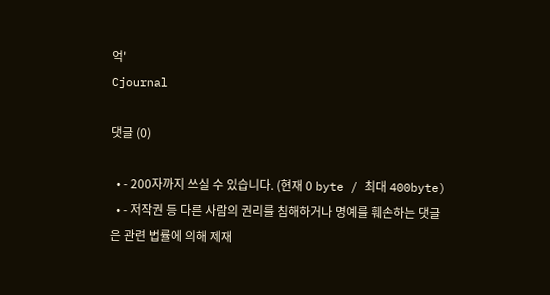억'
Cjournal

댓글 (0)

  • - 200자까지 쓰실 수 있습니다. (현재 0 byte / 최대 400byte)
  • - 저작권 등 다른 사람의 권리를 침해하거나 명예를 훼손하는 댓글은 관련 법률에 의해 제재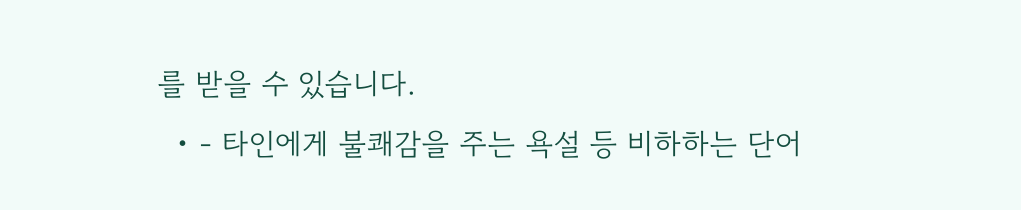를 받을 수 있습니다.
  • - 타인에게 불쾌감을 주는 욕설 등 비하하는 단어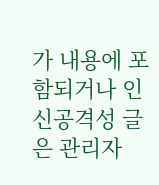가 내용에 포함되거나 인신공격성 글은 관리자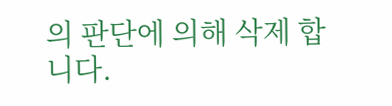의 판단에 의해 삭제 합니다.